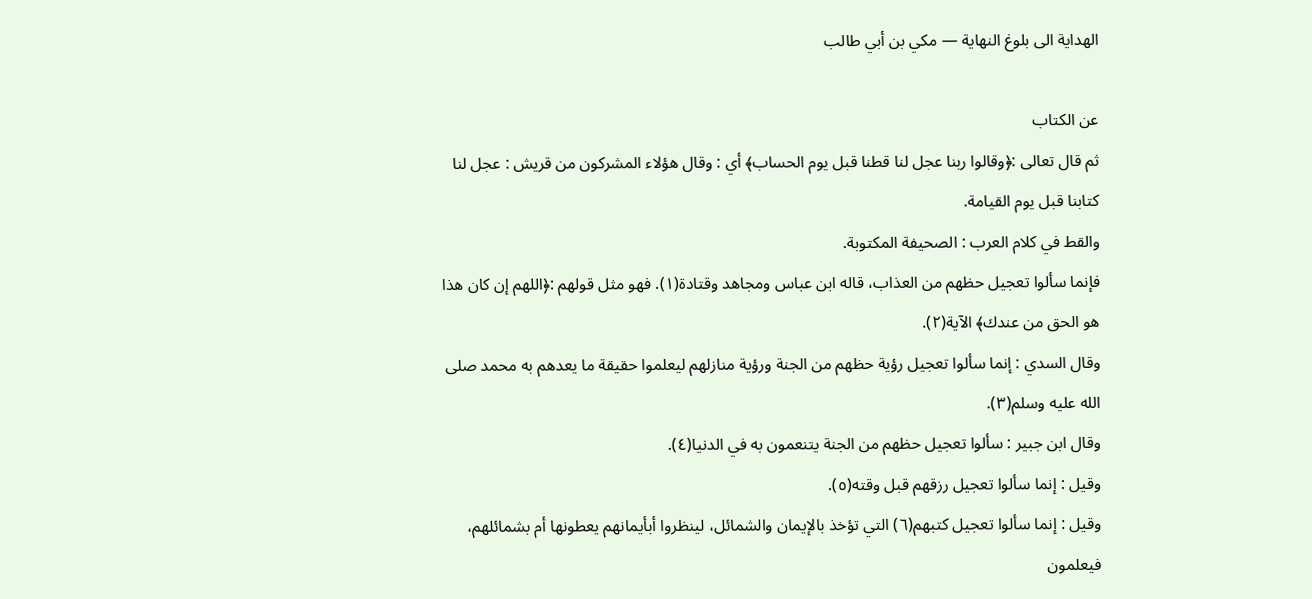الهداية الى بلوغ النهاية — مكي بن أبي طالب

عن الكتاب
ثم قال تعالى :﴿وقالوا ربنا عجل لنا قطنا قبل يوم الحساب﴾ أي : وقال هؤلاء المشركون من قريش : عجل لنا كتابنا قبل يوم القيامة.
والقط في كلام العرب : الصحيفة المكتوبة.
فإنما سألوا تعجيل حظهم من العذاب، قاله ابن عباس ومجاهد وقتادة(١). فهو مثل قولهم :﴿اللهم إن كان هذا هو الحق من عندك﴾ الآية(٢).
وقال السدي : إنما سألوا تعجيل رؤية حظهم من الجنة ورؤية منازلهم ليعلموا حقيقة ما يعدهم به محمد صلى الله عليه وسلم(٣).
وقال ابن جبير : سألوا تعجيل حظهم من الجنة يتنعمون به في الدنيا(٤).
وقيل : إنما سألوا تعجيل رزقهم قبل وقته(٥).
وقيل : إنما سألوا تعجيل كتبهم(٦) التي تؤخذ بالإيمان والشمائل، لينظروا أبأيمانهم يعطونها أم بشمائلهم، فيعلمون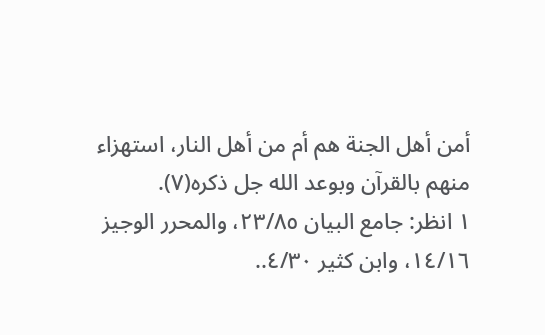أمن أهل الجنة هم أم من أهل النار، استهزاء منهم بالقرآن وبوعد الله جل ذكره(٧).
١ انظر: جامع البيان ٢٣/٨٥، والمحرر الوجيز ١٤/١٦، وابن كثير ٤/٣٠..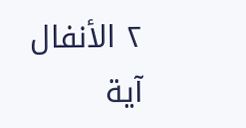٢ الأنفال آية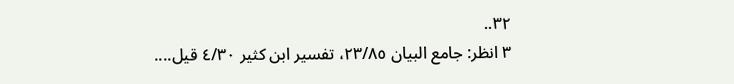٣٢..
٣ انظر: جامع البيان ٢٣/٨٥، تفسير ابن كثير ٤/٣٠ قيل....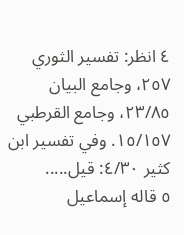٤ انظر: تفسير الثوري ٢٥٧، وجامع البيان ٢٣/٨٥، وجامع القرطبي ١٥/١٥٧. وفي تفسير ابن كثير ٤/٣٠: قيل.....
٥ قاله إسماعيل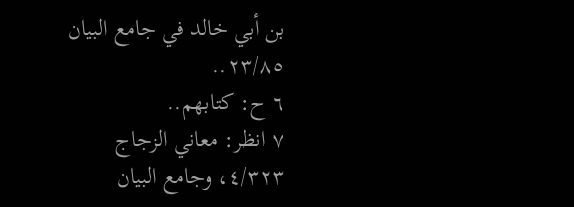بن أبي خالد في جامع البيان ٢٣/٨٥..
٦ ح: كتابهم..
٧ انظر: معاني الزجاج ٤/٣٢٣، وجامع البيان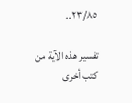٢٣/٨٥..

تفسير هذه الآية من كتب أخرى